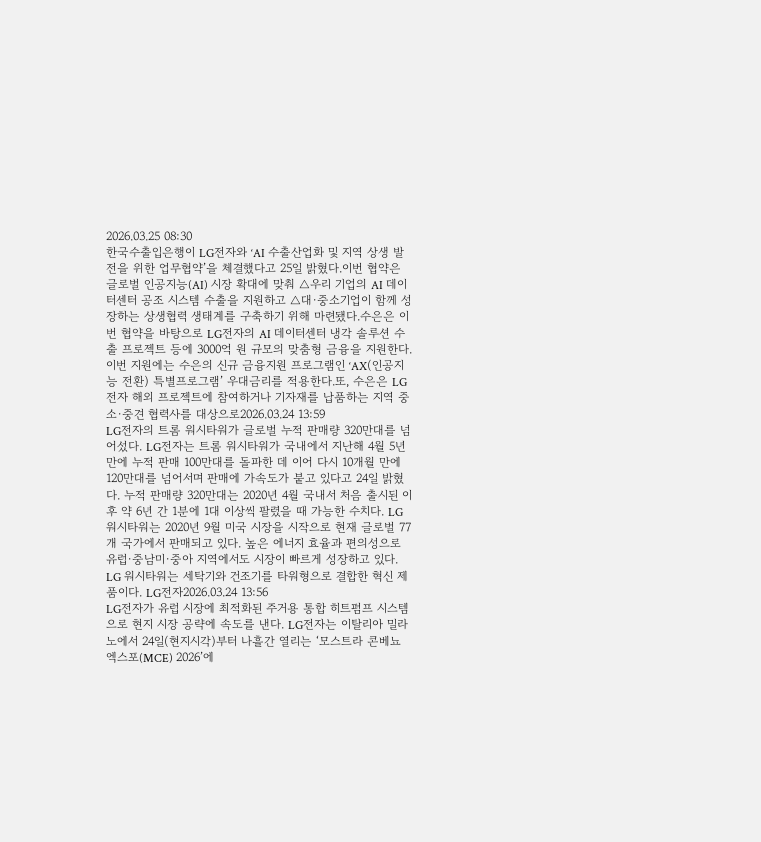2026.03.25 08:30
한국수출입은행이 LG전자와 ‘AI 수출산업화 및 지역 상생 발전을 위한 업무협약’을 체결했다고 25일 밝혔다.이번 협약은 글로벌 인공지능(AI) 시장 확대에 맞춰 △우리 기업의 AI 데이터센터 공조 시스템 수출을 지원하고 △대·중소기업이 함께 성장하는 상생협력 생태계를 구축하기 위해 마련됐다.수은은 이번 협약을 바탕으로 LG전자의 AI 데이터센터 냉각 솔루션 수출 프로젝트 등에 3000억 원 규모의 맞춤형 금융을 지원한다. 이번 지원에는 수은의 신규 금융지원 프로그램인 ‘AX(인공지능 전환) 특별프로그램’ 우대금리를 적용한다.또, 수은은 LG전자 해외 프로젝트에 참여하거나 기자재를 납품하는 지역 중소·중견 협력사를 대상으로2026.03.24 13:59
LG전자의 트롬 워시타워가 글로벌 누적 판매량 320만대를 넘어섰다. LG전자는 트롬 워시타워가 국내에서 지난해 4월 5년 만에 누적 판매 100만대를 돌파한 데 이어 다시 10개월 만에 120만대를 넘어서며 판매에 가속도가 붙고 있다고 24일 밝혔다. 누적 판매량 320만대는 2020년 4월 국내서 처음 출시된 이후 약 6년 간 1분에 1대 이상씩 팔렸을 때 가능한 수치다. LG 워시타워는 2020년 9월 미국 시장을 시작으로 현재 글로벌 77개 국가에서 판매되고 있다. 높은 에너지 효율과 편의성으로 유럽·중남미·중아 지역에서도 시장이 빠르게 성장하고 있다. LG 워시타워는 세탁기와 건조기를 타워형으로 결합한 혁신 제품이다. LG전자2026.03.24 13:56
LG전자가 유럽 시장에 최적화된 주거용 통합 히트펌프 시스템으로 현지 시장 공략에 속도를 낸다. LG전자는 이탈리아 밀라노에서 24일(현지시각)부터 나흘간 열리는 ‘모스트라 콘베뇨 엑스포(MCE) 2026’에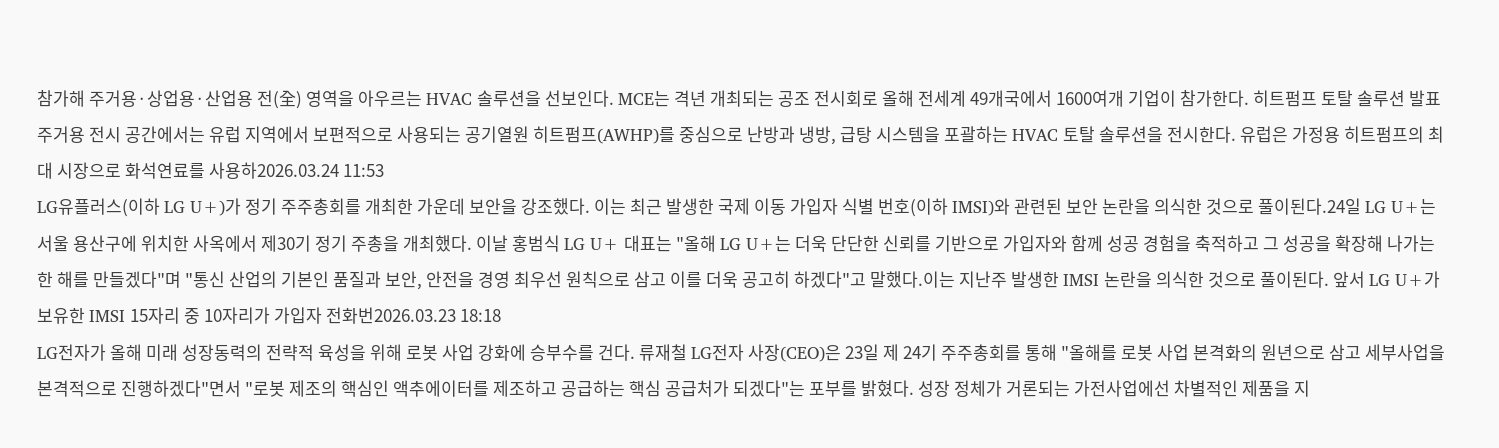참가해 주거용·상업용·산업용 전(全) 영역을 아우르는 HVAC 솔루션을 선보인다. MCE는 격년 개최되는 공조 전시회로 올해 전세계 49개국에서 1600여개 기업이 참가한다. 히트펌프 토탈 솔루션 발표 주거용 전시 공간에서는 유럽 지역에서 보편적으로 사용되는 공기열원 히트펌프(AWHP)를 중심으로 난방과 냉방, 급탕 시스템을 포괄하는 HVAC 토탈 솔루션을 전시한다. 유럽은 가정용 히트펌프의 최대 시장으로 화석연료를 사용하2026.03.24 11:53
LG유플러스(이하 LG U+)가 정기 주주총회를 개최한 가운데 보안을 강조했다. 이는 최근 발생한 국제 이동 가입자 식별 번호(이하 IMSI)와 관련된 보안 논란을 의식한 것으로 풀이된다.24일 LG U+는 서울 용산구에 위치한 사옥에서 제30기 정기 주총을 개최했다. 이날 홍범식 LG U+ 대표는 "올해 LG U+는 더욱 단단한 신뢰를 기반으로 가입자와 함께 성공 경험을 축적하고 그 성공을 확장해 나가는 한 해를 만들겠다"며 "통신 산업의 기본인 품질과 보안, 안전을 경영 최우선 원칙으로 삼고 이를 더욱 공고히 하겠다"고 말했다.이는 지난주 발생한 IMSI 논란을 의식한 것으로 풀이된다. 앞서 LG U+가 보유한 IMSI 15자리 중 10자리가 가입자 전화번2026.03.23 18:18
LG전자가 올해 미래 성장동력의 전략적 육성을 위해 로봇 사업 강화에 승부수를 건다. 류재철 LG전자 사장(CEO)은 23일 제 24기 주주총회를 통해 "올해를 로봇 사업 본격화의 원년으로 삼고 세부사업을 본격적으로 진행하겠다"면서 "로봇 제조의 핵심인 액추에이터를 제조하고 공급하는 핵심 공급처가 되겠다"는 포부를 밝혔다. 성장 정체가 거론되는 가전사업에선 차별적인 제품을 지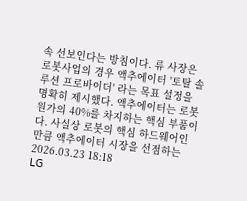속 선보인다는 방침이다. 류 사장은 로봇사업의 경우 액추에이터 '토탈 솔루션 프로바이더' 라는 목표 설정을 명확히 제시했다. 액추에이터는 로봇 원가의 40%를 차지하는 핵심 부품이다. 사실상 로봇의 핵심 하드웨어인 만큼 액추에이터 시장을 선점하는2026.03.23 18:18
LG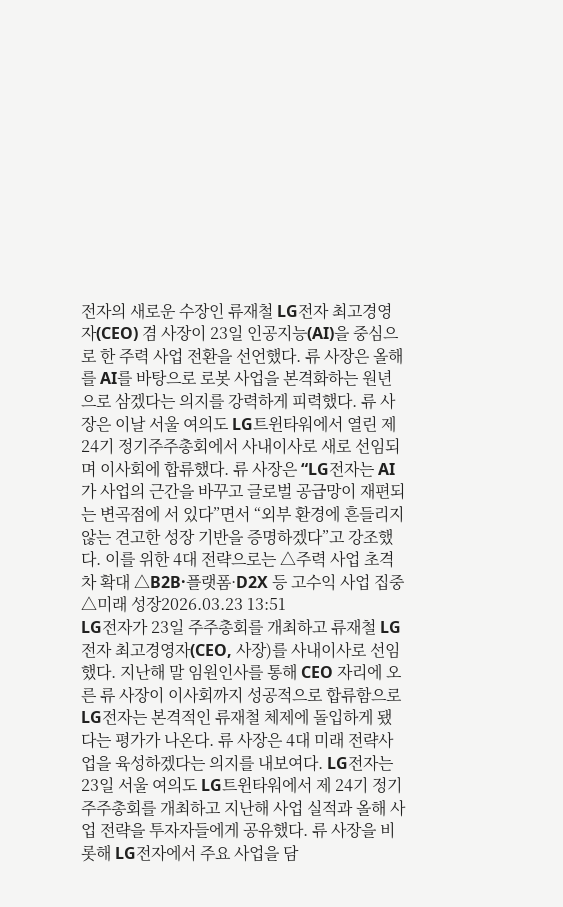전자의 새로운 수장인 류재철 LG전자 최고경영자(CEO) 겸 사장이 23일 인공지능(AI)을 중심으로 한 주력 사업 전환을 선언했다. 류 사장은 올해를 AI를 바탕으로 로봇 사업을 본격화하는 원년으로 삼겠다는 의지를 강력하게 피력했다. 류 사장은 이날 서울 여의도 LG트윈타워에서 열린 제24기 정기주주총회에서 사내이사로 새로 선임되며 이사회에 합류했다. 류 사장은 “LG전자는 AI가 사업의 근간을 바꾸고 글로벌 공급망이 재편되는 변곡점에 서 있다”면서 “외부 환경에 흔들리지 않는 견고한 성장 기반을 증명하겠다”고 강조했다. 이를 위한 4대 전략으로는 △주력 사업 초격차 확대 △B2B·플랫폼·D2X 등 고수익 사업 집중 △미래 성장2026.03.23 13:51
LG전자가 23일 주주총회를 개최하고 류재철 LG전자 최고경영자(CEO, 사장)를 사내이사로 선임했다. 지난해 말 임원인사를 통해 CEO 자리에 오른 류 사장이 이사회까지 성공적으로 합류함으로 LG전자는 본격적인 류재철 체제에 돌입하게 됐다는 평가가 나온다. 류 사장은 4대 미래 전략사업을 육성하겠다는 의지를 내보여다. LG전자는 23일 서울 여의도 LG트윈타워에서 제 24기 정기 주주총회를 개최하고 지난해 사업 실적과 올해 사업 전략을 투자자들에게 공유했다. 류 사장을 비롯해 LG전자에서 주요 사업을 담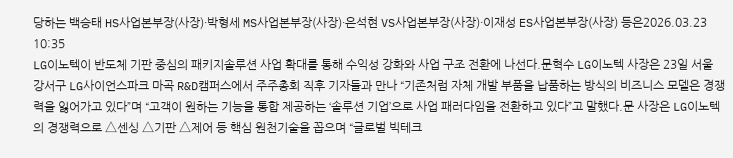당하는 백승태 HS사업본부장(사장)·박형세 MS사업본부장(사장)·은석현 VS사업본부장(사장)·이재성 ES사업본부장(사장) 등은2026.03.23 10:35
LG이노텍이 반도체 기판 중심의 패키지솔루션 사업 확대를 통해 수익성 강화와 사업 구조 전환에 나선다.문혁수 LG이노텍 사장은 23일 서울 강서구 LG사이언스파크 마곡 R&D캠퍼스에서 주주총회 직후 기자들과 만나 “기존처럼 자체 개발 부품을 납품하는 방식의 비즈니스 모델은 경쟁력을 잃어가고 있다”며 “고객이 원하는 기능을 통합 제공하는 ‘솔루션 기업’으로 사업 패러다임을 전환하고 있다”고 말했다.문 사장은 LG이노텍의 경쟁력으로 △센싱 △기판 △제어 등 핵심 원천기술을 꼽으며 “글로벌 빅테크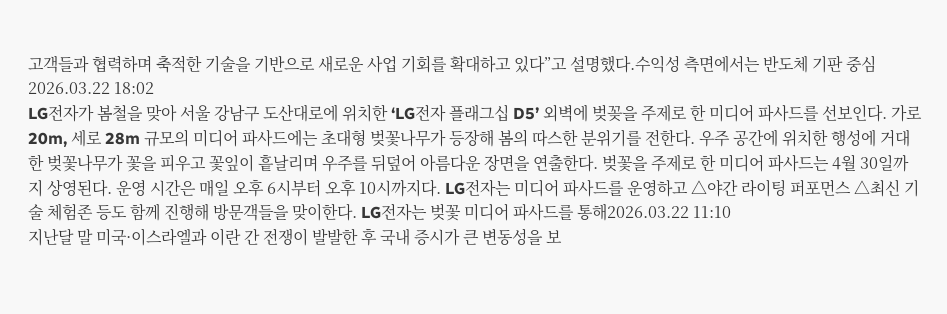고객들과 협력하며 축적한 기술을 기반으로 새로운 사업 기회를 확대하고 있다”고 설명했다.수익성 측면에서는 반도체 기판 중심2026.03.22 18:02
LG전자가 봄철을 맞아 서울 강남구 도산대로에 위치한 ‘LG전자 플래그십 D5’ 외벽에 벚꽂을 주제로 한 미디어 파사드를 선보인다. 가로 20m, 세로 28m 규모의 미디어 파사드에는 초대형 벚꽃나무가 등장해 봄의 따스한 분위기를 전한다. 우주 공간에 위치한 행성에 거대한 벚꽃나무가 꽃을 피우고 꽃잎이 흩날리며 우주를 뒤덮어 아름다운 장면을 연출한다. 벚꽃을 주제로 한 미디어 파사드는 4월 30일까지 상영된다. 운영 시간은 매일 오후 6시부터 오후 10시까지다. LG전자는 미디어 파사드를 운영하고 △야간 라이팅 퍼포먼스 △최신 기술 체험존 등도 함께 진행해 방문객들을 맞이한다. LG전자는 벚꽃 미디어 파사드를 통해2026.03.22 11:10
지난달 말 미국·이스라엘과 이란 간 전쟁이 발발한 후 국내 증시가 큰 변동성을 보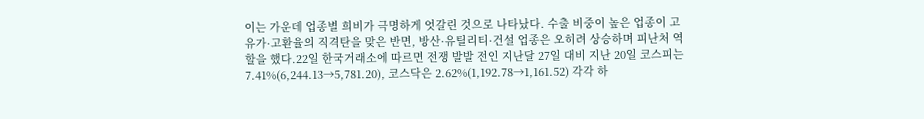이는 가운데 업종별 희비가 극명하게 엇갈린 것으로 나타났다. 수출 비중이 높은 업종이 고유가·고환율의 직격탄을 맞은 반면, 방산·유틸리티·건설 업종은 오히려 상승하며 피난처 역할을 했다.22일 한국거래소에 따르면 전쟁 발발 전인 지난달 27일 대비 지난 20일 코스피는 7.41%(6,244.13→5,781.20), 코스닥은 2.62%(1,192.78→1,161.52) 각각 하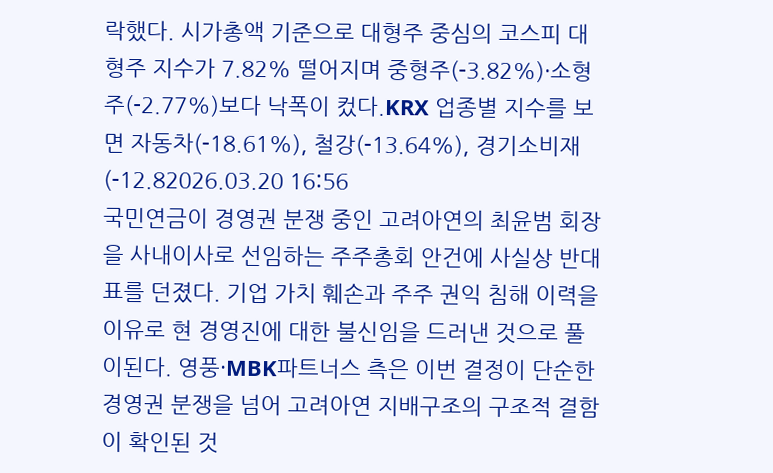락했다. 시가총액 기준으로 대형주 중심의 코스피 대형주 지수가 7.82% 떨어지며 중형주(-3.82%)·소형주(-2.77%)보다 낙폭이 컸다.KRX 업종별 지수를 보면 자동차(-18.61%), 철강(-13.64%), 경기소비재(-12.82026.03.20 16:56
국민연금이 경영권 분쟁 중인 고려아연의 최윤범 회장을 사내이사로 선임하는 주주총회 안건에 사실상 반대표를 던졌다. 기업 가치 훼손과 주주 권익 침해 이력을 이유로 현 경영진에 대한 불신임을 드러낸 것으로 풀이된다. 영풍·MBK파트너스 측은 이번 결정이 단순한 경영권 분쟁을 넘어 고려아연 지배구조의 구조적 결함이 확인된 것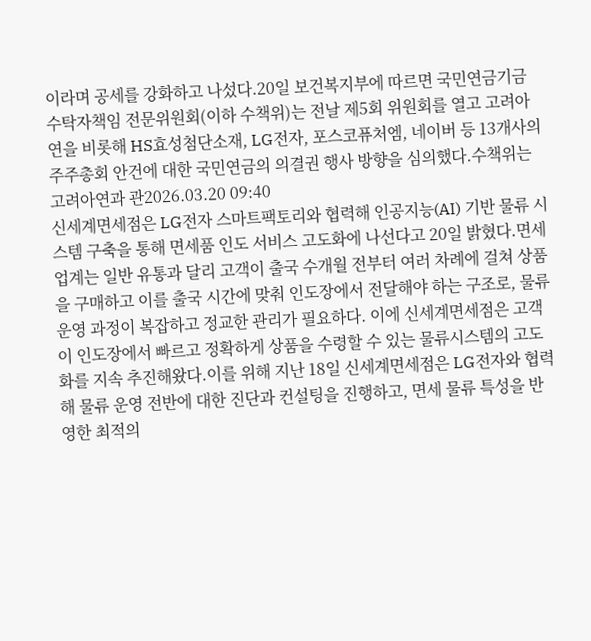이라며 공세를 강화하고 나섰다.20일 보건복지부에 따르면 국민연금기금 수탁자책임 전문위원회(이하 수책위)는 전날 제5회 위원회를 열고 고려아연을 비롯해 HS효성첨단소재, LG전자, 포스코퓨처엠, 네이버 등 13개사의 주주총회 안건에 대한 국민연금의 의결권 행사 방향을 심의했다.수책위는 고려아연과 관2026.03.20 09:40
신세계면세점은 LG전자 스마트팩토리와 협력해 인공지능(AI) 기반 물류 시스템 구축을 통해 면세품 인도 서비스 고도화에 나선다고 20일 밝혔다.면세업계는 일반 유통과 달리 고객이 출국 수개월 전부터 여러 차례에 걸쳐 상품을 구매하고 이를 출국 시간에 맞춰 인도장에서 전달해야 하는 구조로, 물류 운영 과정이 복잡하고 정교한 관리가 필요하다. 이에 신세계면세점은 고객이 인도장에서 빠르고 정확하게 상품을 수령할 수 있는 물류시스템의 고도화를 지속 추진해왔다.이를 위해 지난 18일 신세계면세점은 LG전자와 협력해 물류 운영 전반에 대한 진단과 컨설팅을 진행하고, 면세 물류 특성을 반영한 최적의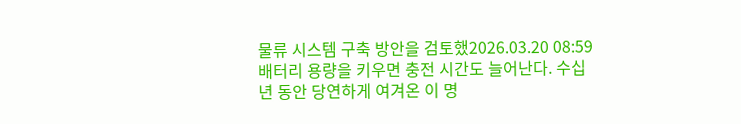물류 시스템 구축 방안을 검토했2026.03.20 08:59
배터리 용량을 키우면 충전 시간도 늘어난다. 수십 년 동안 당연하게 여겨온 이 명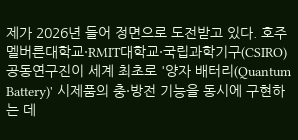제가 2026년 들어 정면으로 도전받고 있다. 호주 멜버른대학교·RMIT대학교·국립과학기구(CSIRO) 공동연구진이 세계 최초로 '양자 배터리(Quantum Battery)' 시제품의 충·방전 기능을 동시에 구현하는 데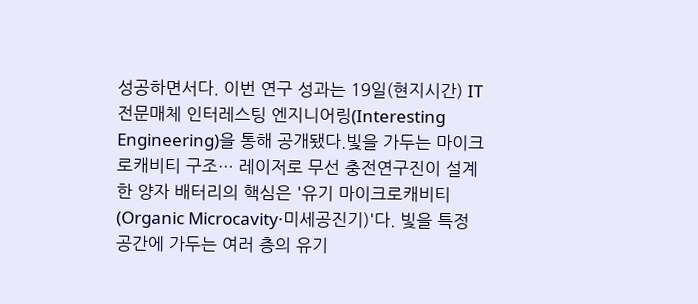성공하면서다. 이번 연구 성과는 19일(현지시간) IT 전문매체 인터레스팅 엔지니어링(Interesting Engineering)을 통해 공개됐다.빛을 가두는 마이크로캐비티 구조… 레이저로 무선 충전연구진이 설계한 양자 배터리의 핵심은 '유기 마이크로캐비티(Organic Microcavity·미세공진기)'다. 빛을 특정 공간에 가두는 여러 층의 유기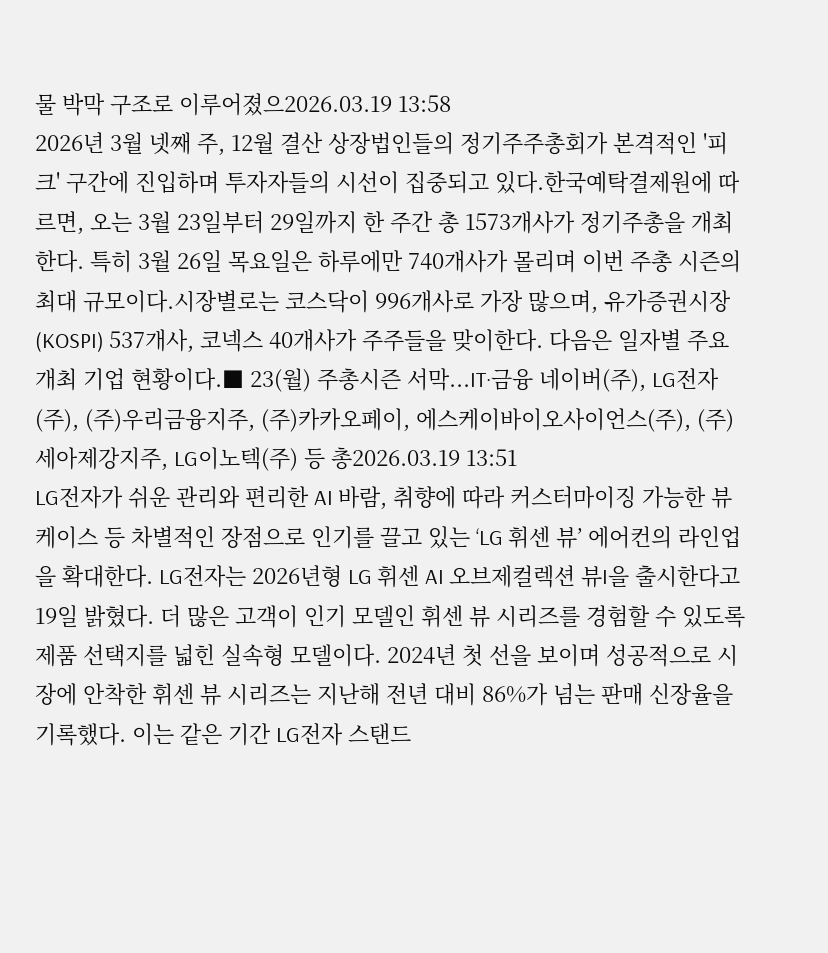물 박막 구조로 이루어졌으2026.03.19 13:58
2026년 3월 넷째 주, 12월 결산 상장법인들의 정기주주총회가 본격적인 '피크' 구간에 진입하며 투자자들의 시선이 집중되고 있다.한국예탁결제원에 따르면, 오는 3월 23일부터 29일까지 한 주간 총 1573개사가 정기주총을 개최한다. 특히 3월 26일 목요일은 하루에만 740개사가 몰리며 이번 주총 시즌의 최대 규모이다.시장별로는 코스닥이 996개사로 가장 많으며, 유가증권시장(KOSPI) 537개사, 코넥스 40개사가 주주들을 맞이한다. 다음은 일자별 주요 개최 기업 현황이다.■ 23(월) 주총시즌 서막...IT·금융 네이버(주), LG전자(주), (주)우리금융지주, (주)카카오페이, 에스케이바이오사이언스(주), (주)세아제강지주, LG이노텍(주) 등 총2026.03.19 13:51
LG전자가 쉬운 관리와 편리한 AI 바람, 취향에 따라 커스터마이징 가능한 뷰케이스 등 차별적인 장점으로 인기를 끌고 있는 ‘LG 휘센 뷰’ 에어컨의 라인업을 확대한다. LG전자는 2026년형 LG 휘센 AI 오브제컬렉션 뷰I을 출시한다고 19일 밝혔다. 더 많은 고객이 인기 모델인 휘센 뷰 시리즈를 경험할 수 있도록 제품 선택지를 넓힌 실속형 모델이다. 2024년 첫 선을 보이며 성공적으로 시장에 안착한 휘센 뷰 시리즈는 지난해 전년 대비 86%가 넘는 판매 신장율을 기록했다. 이는 같은 기간 LG전자 스탠드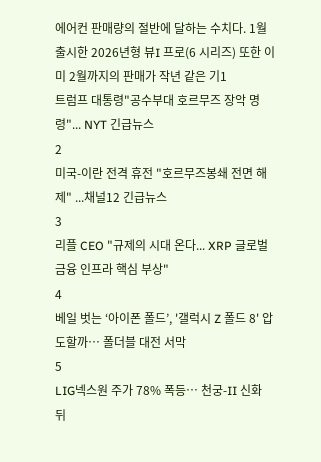에어컨 판매량의 절반에 달하는 수치다. 1월 출시한 2026년형 뷰I 프로(6 시리즈) 또한 이미 2월까지의 판매가 작년 같은 기1
트럼프 대통령"공수부대 호르무즈 장악 명령"... NYT 긴급뉴스
2
미국-이란 전격 휴전 "호르무즈봉쇄 전면 해제" ...채널12 긴급뉴스
3
리플 CEO "규제의 시대 온다... XRP 글로벌 금융 인프라 핵심 부상"
4
베일 벗는 ‘아이폰 폴드’, '갤럭시 Z 폴드 8' 압도할까… 폴더블 대전 서막
5
LIG넥스원 주가 78% 폭등… 천궁-II 신화 뒤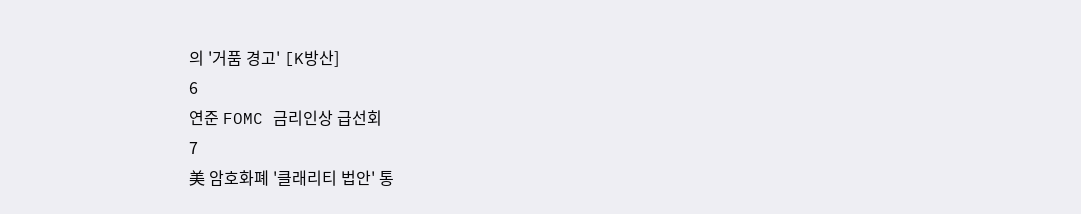의 '거품 경고' [K방산]
6
연준 FOMC 금리인상 급선회
7
美 암호화폐 '클래리티 법안' 통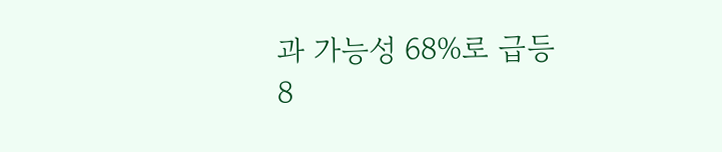과 가능성 68%로 급등
8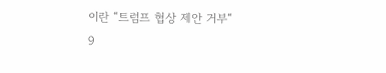이란 “트럼프 협상 제안 거부“
9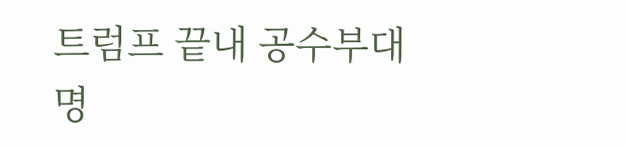트럼프 끝내 공수부대 명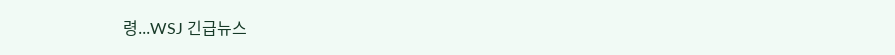령...WSJ 긴급뉴스